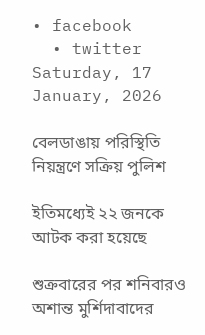• facebook
  • twitter
Saturday, 17 January, 2026

বেলডাঙায় পরিস্থিতি নিয়ন্ত্রণে সক্রিয় পুলিশ

ইতিমধ্যেই ২২ জনকে আটক করা হয়েছে

শুক্রবারের পর শনিবারও অশান্ত মুর্শিদাবাদের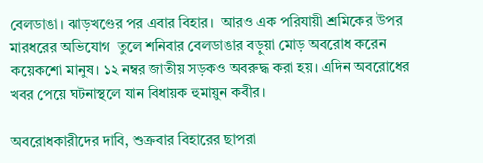বেলডাঙা। ঝাড়খণ্ডের পর এবার বিহার।  আরও এক পরিযায়ী শ্রমিকের উপর মারধরের অভিযোগ  তুলে শনিবার বেলডাঙার বড়ুয়া মোড় অবরোধ করেন কয়েকশো মানুষ। ১২ নম্বর জাতীয় সড়কও অবরুদ্ধ করা হয়। এদিন অবরোধের খবর পেয়ে ঘটনাস্থলে যান বিধায়ক হুমায়ুন কবীর।

অবরোধকারীদের দাবি, শুক্রবার বিহারের ছাপরা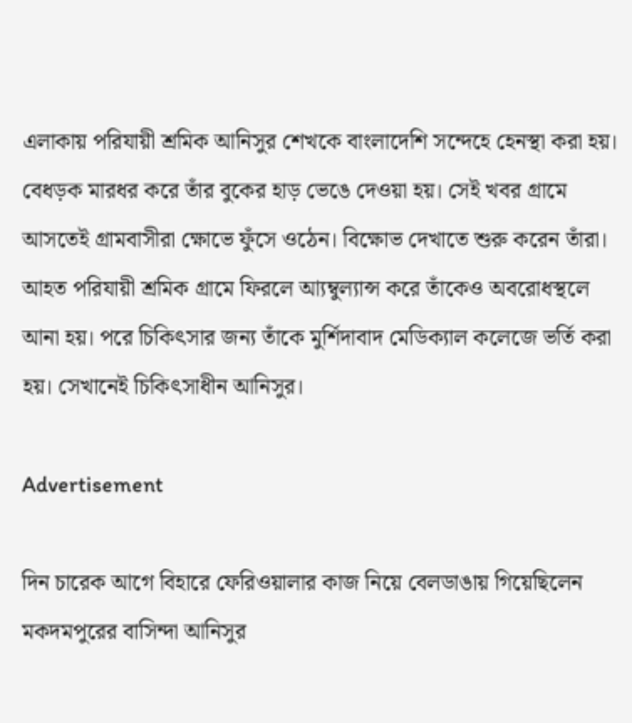এলাকায় পরিযায়ী শ্রমিক আনিসুর শেখকে বাংলাদেশি সন্দেহে হেনস্থা করা হয়। বেধড়ক মারধর করে তাঁর বুকের হাড় ভেঙে দেওয়া হয়। সেই খবর গ্রামে আসতেই গ্রামবাসীরা ক্ষোভে ফুঁসে ওঠেন। বিক্ষোভ দেখাতে শুরু করেন তাঁরা। আহত পরিযায়ী শ্রমিক গ্রামে ফিরলে আ্যম্বুল্যান্স করে তাঁকেও অবরোধস্থলে আনা হয়। পরে চিকিৎসার জন্য তাঁকে মুর্শিদাবাদ মেডিক্যাল কলেজে ভর্তি করা হয়। সেখানেই চিকিৎসাধীন আনিসুর।

Advertisement

দিন চারেক আগে বিহারে ফেরিওয়ালার কাজ নিয়ে বেলডাঙায় গিয়েছিলেন মকদমপুরের বাসিন্দা আনিসুর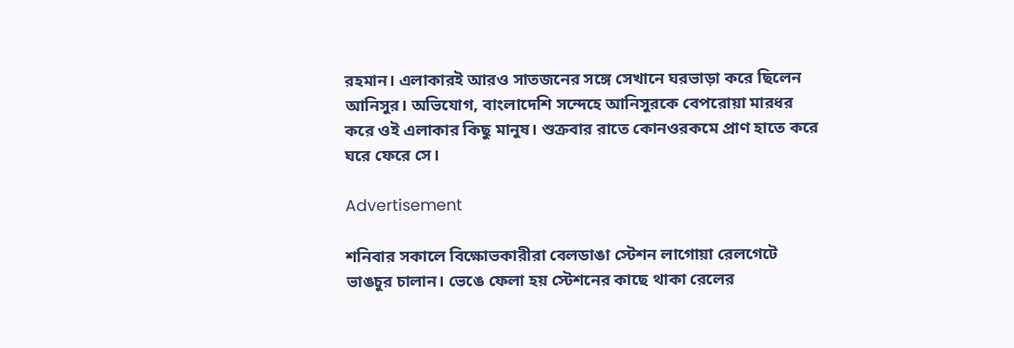রহমান। এলাকারই আরও সাতজনের সঙ্গে সেখানে ঘরভাড়া করে ছিলেন আনিসুর। অভিযোগ, বাংলাদেশি সন্দেহে আনিসুরকে বেপরোয়া মারধর করে ওই এলাকার কিছু মানুষ। শুক্রবার রাতে কোনওরকমে প্রাণ হাতে করে ঘরে ফেরে সে।

Advertisement

শনিবার সকালে বিক্ষোভকারীরা বেলডাঙা স্টেশন লাগোয়া রেলগেটে ভাঙচুর চালান। ভেঙে ফেলা হয় স্টেশনের কাছে থাকা রেলের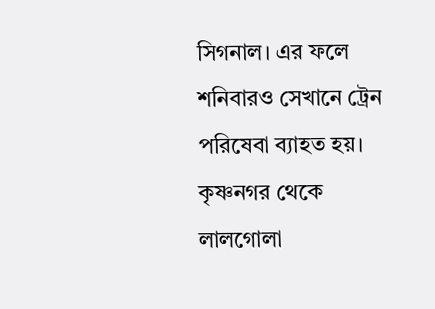সিগনাল। এর ফলে শনিবারও সেখানে ট্রেন পরিষেবা ব্যাহত হয়। কৃষ্ণনগর থেকে লালগোলা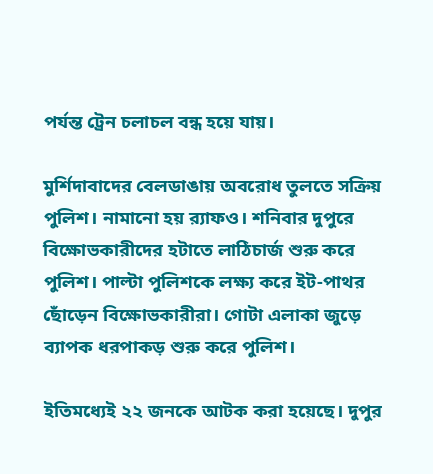পর্যন্ত ট্রেন চলাচল বন্ধ হয়ে যায়।

মুর্শিদাবাদের বেলডাঙায় অবরোধ তুলতে সক্রিয় পুলিশ। নামানো হয় র‌্যাফও। শনিবার দুপুরে বিক্ষোভকারীদের হটাতে লাঠিচার্জ শুরু করে পুলিশ। পাল্টা পুলিশকে লক্ষ্য করে ইট-পাথর ছোঁড়েন বিক্ষোভকারীরা। গোটা এলাকা জুড়ে ব্যাপক ধরপাকড় শুরু করে পুলিশ।

ইতিমধ্যেই ২২ জনকে আটক করা হয়েছে। দুপুর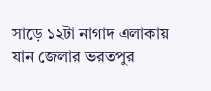সাড়ে ১২টা নাগাদ এলাকায় যান জেলার ভরতপুর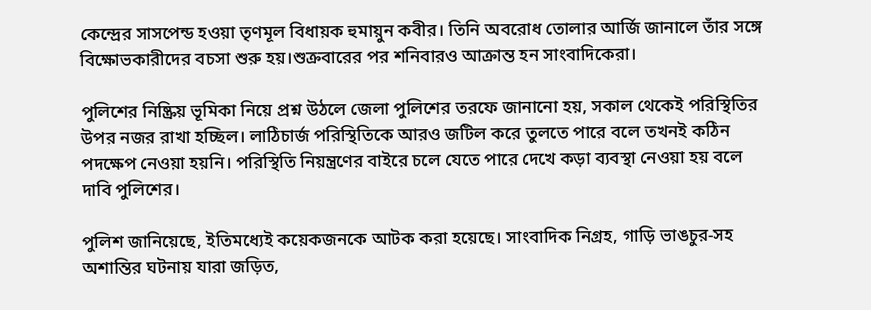কেন্দ্রের সাসপেন্ড হওয়া তৃণমূল বিধায়ক হুমায়ুন কবীর। তিনি অবরোধ তোলার আর্জি জানালে তাঁর সঙ্গে বিক্ষোভকারীদের বচসা শুরু হয়।শুক্রবারের পর শনিবারও আক্রান্ত হন সাংবাদিকেরা।

পুলিশের নিষ্ক্রিয় ভূমিকা নিয়ে প্রশ্ন উঠলে জেলা পুলিশের তরফে জানানো হয়, সকাল থেকেই পরিস্থিতির উপর নজর রাখা হচ্ছিল। লাঠিচার্জ পরিস্থিতিকে আরও জটিল করে তুলতে পারে বলে তখনই কঠিন পদক্ষেপ নেওয়া হয়নি। পরিস্থিতি নিয়ন্ত্রণের বাইরে চলে যেতে পারে দেখে কড়া ব্যবস্থা নেওয়া হয় বলে দাবি পুলিশের।

পুলিশ জানিয়েছে, ইতিমধ্যেই কয়েকজনকে আটক করা হয়েছে। সাংবাদিক নিগ্রহ, গাড়ি ভাঙচুর-সহ অশান্তির ঘটনায় যারা জড়িত,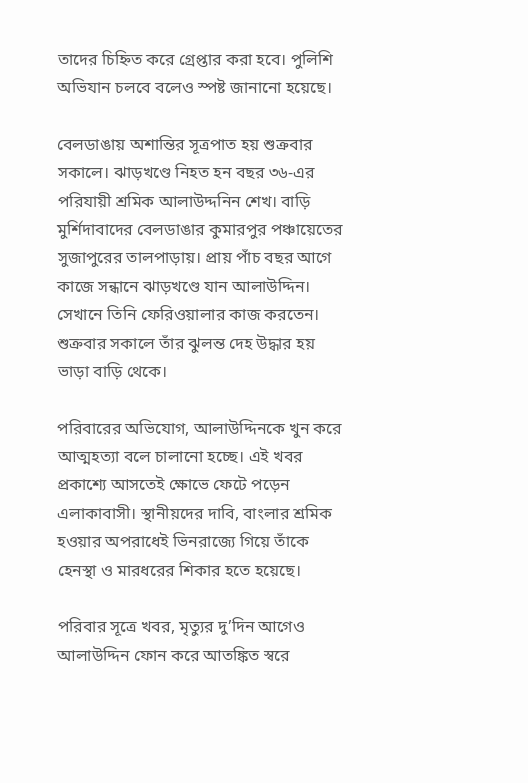তাদের চিহ্নিত করে গ্রেপ্তার করা হবে। পুলিশি অভিযান চলবে বলেও স্পষ্ট জানানো হয়েছে।

বেলডাঙায় অশান্তির সূত্রপাত হয় শুক্রবার সকালে। ঝাড়খণ্ডে নিহত হন বছর ৩৬-এর পরিযায়ী শ্রমিক আলাউদ্দনিন শেখ। বাড়ি মুর্শিদাবাদের বেলডাঙার কুমারপুর পঞ্চায়েতের সুজাপুরের তালপাড়ায়। প্রায় পাঁচ বছর আগে কাজে সন্ধানে ঝাড়খণ্ডে যান আলাউদ্দিন। সেখানে তিনি ফেরিওয়ালার কাজ করতেন। শুক্রবার সকালে তাঁর ঝুলন্ত দেহ উদ্ধার হয় ভাড়া বাড়ি থেকে।

পরিবারের অভিযোগ, আলাউদ্দিনকে খুন করে আত্মহত্যা বলে চালানো হচ্ছে। এই খবর প্রকাশ্যে আসতেই ক্ষোভে ফেটে পড়েন এলাকাবাসী। স্থানীয়দের দাবি, বাংলার শ্রমিক হওয়ার অপরাধেই ভিনরাজ্যে গিয়ে তাঁকে হেনস্থা ও মারধরের শিকার হতে হয়েছে।

পরিবার সূত্রে খবর, মৃত্যুর দু’দিন আগেও আলাউদ্দিন ফোন করে আতঙ্কিত স্বরে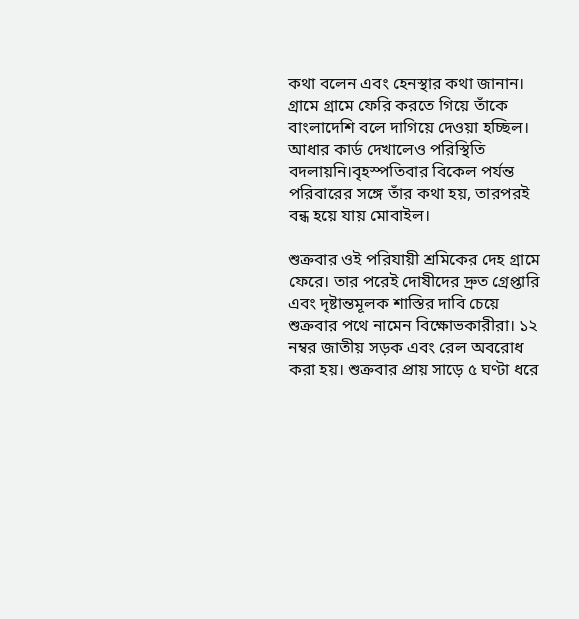কথা বলেন এবং হেনস্থার কথা জানান। গ্রামে গ্রামে ফেরি করতে গিয়ে তাঁকে বাংলাদেশি বলে দাগিয়ে দেওয়া হচ্ছিল। আধার কার্ড দেখালেও পরিস্থিতি বদলায়নি।বৃহস্পতিবার বিকেল পর্যন্ত পরিবারের সঙ্গে তাঁর কথা হয়, তারপরই বন্ধ হয়ে যায় মোবাইল।

শুক্রবার ওই পরিযায়ী শ্রমিকের দেহ গ্রামে ফেরে। তার পরেই দোষীদের দ্রুত গ্রেপ্তারি এবং দৃষ্টান্তমূলক শাস্তির দাবি চেয়ে শুক্রবার পথে নামেন বিক্ষোভকারীরা। ১২ নম্বর জাতীয় সড়ক এবং রেল অবরোধ করা হয়। শুক্রবার প্রায় সাড়ে ৫ ঘণ্টা ধরে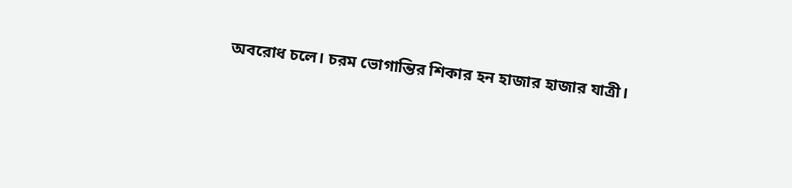অবরোধ চলে। চরম ভোগান্তির শিকার হন হাজার হাজার যাত্রী।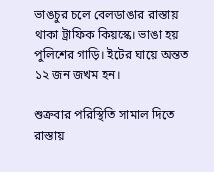ভাঙচুর চলে বেলডাঙার রাস্তায় থাকা ট্রাফিক কিয়স্কে। ভাঙা হয় পুলিশের গাড়ি। ইটের ঘায়ে অন্তত ১২ জন জখম হন।

শুক্রবার পরিস্থিতি সামাল দিতে রাস্তায়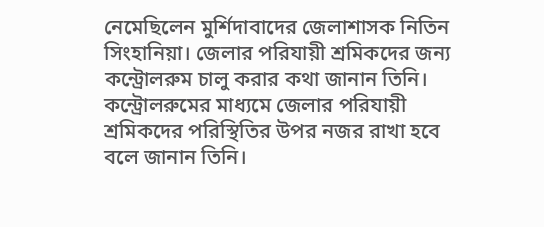নেমেছিলেন মুর্শিদাবাদের জেলাশাসক নিতিন সিংহানিয়া। জেলার পরিযায়ী শ্রমিকদের জন্য কন্ট্রোলরুম চালু করার কথা জানান তিনি। কন্ট্রোলরুমের মাধ্যমে জেলার পরিযায়ী শ্রমিকদের পরিস্থিতির উপর নজর রাখা হবে বলে জানান তিনি।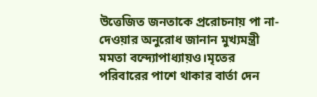উত্তেজিত জনতাকে প্ররোচনায় পা না-দেওয়ার অনুরোধ জানান মুখ্যমন্ত্রী মমতা বন্দ্যোপাধ্যায়ও।মৃতের পরিবারের পাশে থাকার বার্তা দেন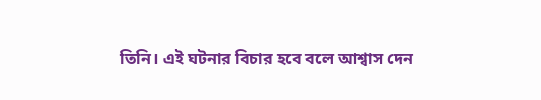তিনি। এই ঘটনার বিচার হবে বলে আশ্বাস দেন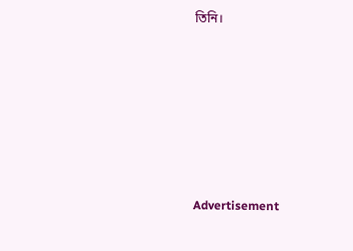তিনি।







Advertisement